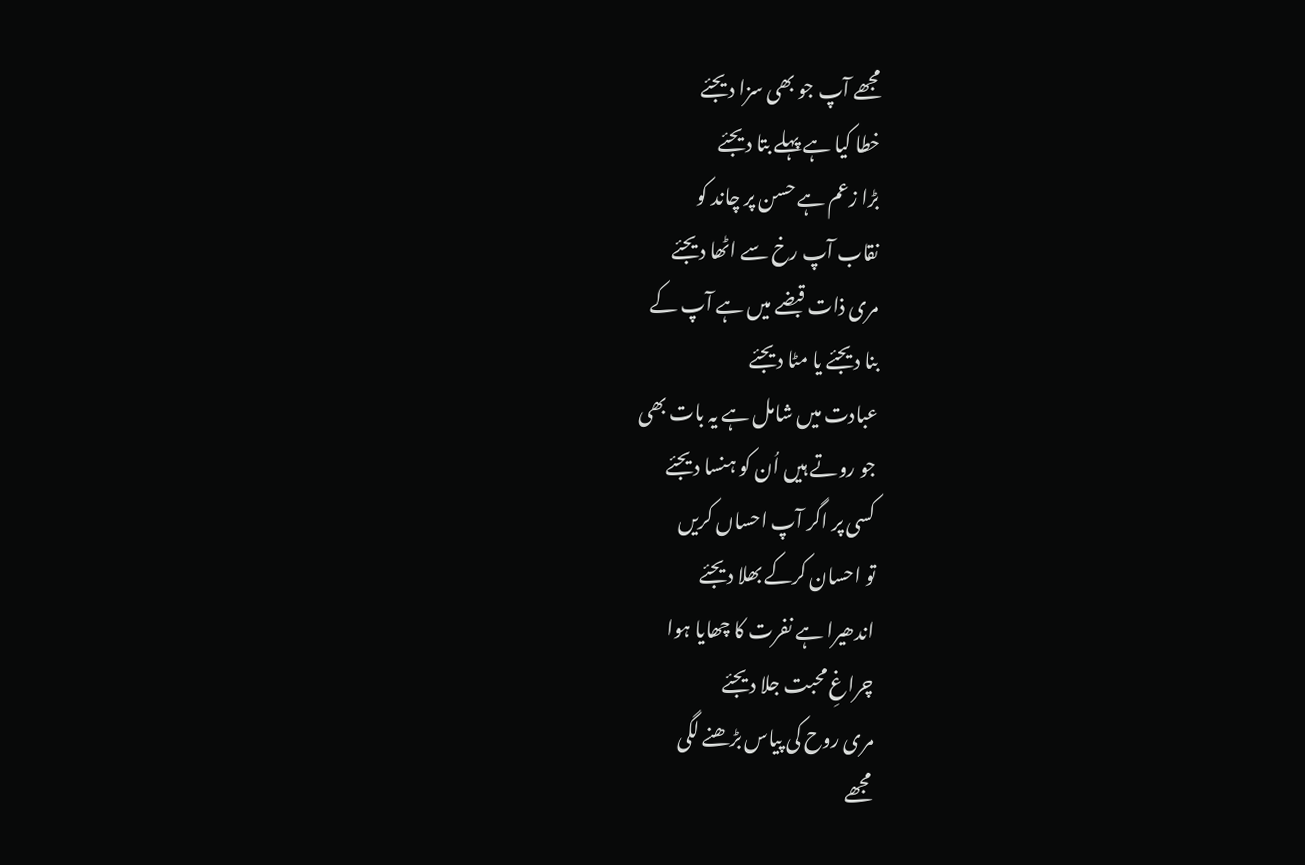مجھے آپ جو بھی سزا دیجئے
خطا کیا ہے پہلے بتا دیجئے
بڑا زعم ہے حسن پر چاند کو
نقاب آپ رخ سے اٹھا دیجئے
مری ذات قبضے میں ہے آپ کے
بنا دیجئے یا مٹا دیجئے
عبادت میں شامل ہے یہ بات بھی
جو روتے ہیں اُن کو ہنسا دیجئے
کسی پر اگر آپ احساں کریں
تو احسان کرکے بھلا دیجئے
اندھیرا ہے نفرت کا چھایا ہوا
چراغِ محبت جلا دیجئے
مری روح کی پیاس بڑھنے لگی
مجھے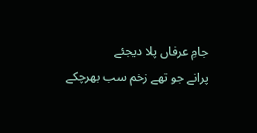جامِ عرفاں پلا دیجئے
پرانے جو تھے زخم سب بھرچکے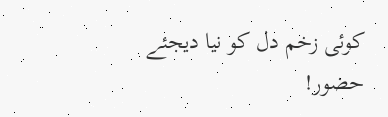کوئی زخم دل کو نیا دیجئے
حضور!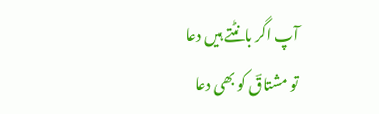آپ اگر بانٹتے ہیں دعا
تو مشتاقؔ کو بھی دعا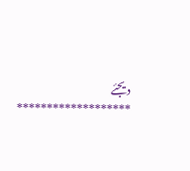دیجئے
*******************